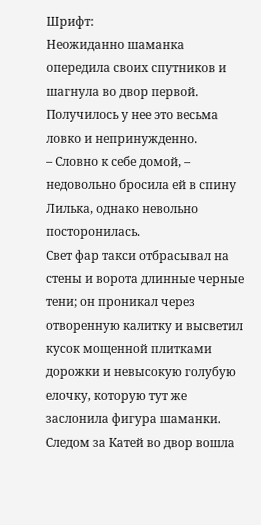Шрифт:
Неожиданно шаманка опередила своих спутников и шагнула во двор первой. Получилось у нее это весьма ловко и непринужденно.
– Словно к себе домой, – недовольно бросила ей в спину Лилька, однако невольно посторонилась.
Свет фар такси отбрасывал на стены и ворота длинные черные тени; он проникал через отворенную калитку и высветил кусок мощенной плитками дорожки и невысокую голубую елочку, которую тут же заслонила фигура шаманки. Следом за Катей во двор вошла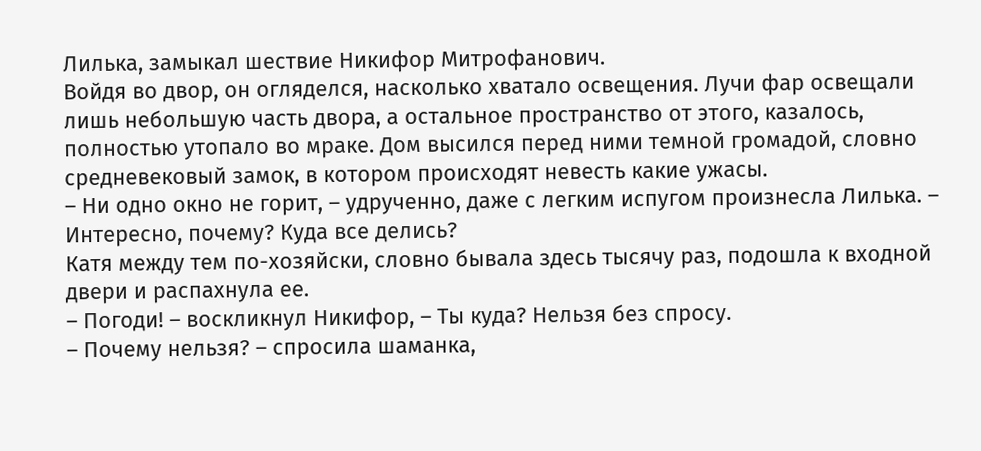Лилька, замыкал шествие Никифор Митрофанович.
Войдя во двор, он огляделся, насколько хватало освещения. Лучи фар освещали лишь небольшую часть двора, а остальное пространство от этого, казалось, полностью утопало во мраке. Дом высился перед ними темной громадой, словно средневековый замок, в котором происходят невесть какие ужасы.
– Ни одно окно не горит, – удрученно, даже с легким испугом произнесла Лилька. – Интересно, почему? Куда все делись?
Катя между тем по-хозяйски, словно бывала здесь тысячу раз, подошла к входной двери и распахнула ее.
– Погоди! – воскликнул Никифор, – Ты куда? Нельзя без спросу.
– Почему нельзя? – спросила шаманка,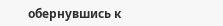обернувшись к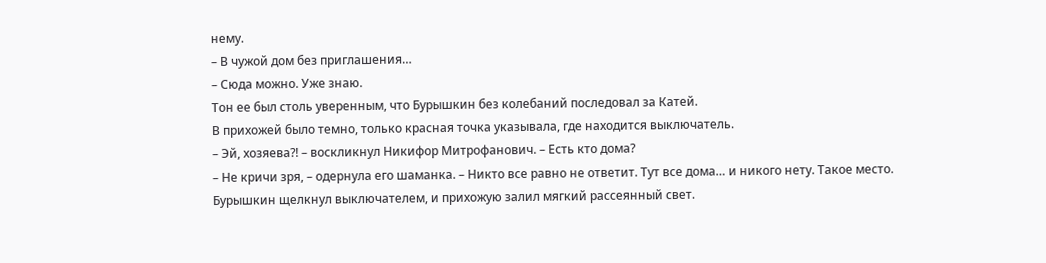нему.
– В чужой дом без приглашения…
– Сюда можно. Уже знаю.
Тон ее был столь уверенным, что Бурышкин без колебаний последовал за Катей.
В прихожей было темно, только красная точка указывала, где находится выключатель.
– Эй, хозяева?! – воскликнул Никифор Митрофанович. – Есть кто дома?
– Не кричи зря, – одернула его шаманка. – Никто все равно не ответит. Тут все дома… и никого нету. Такое место.
Бурышкин щелкнул выключателем, и прихожую залил мягкий рассеянный свет.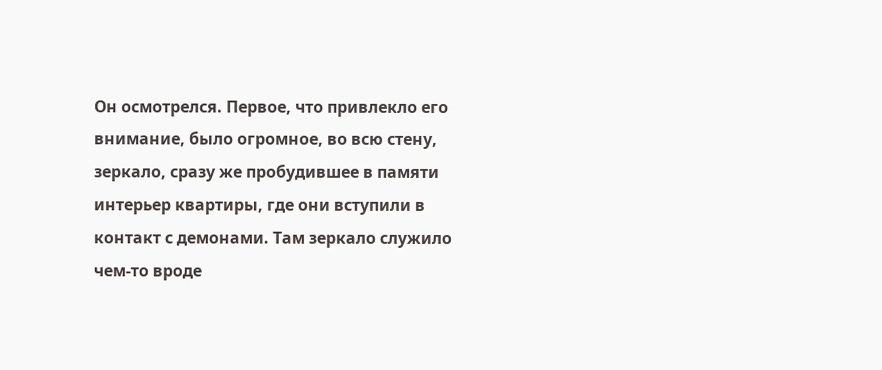Он осмотрелся. Первое, что привлекло его внимание, было огромное, во всю стену, зеркало, сразу же пробудившее в памяти интерьер квартиры, где они вступили в контакт с демонами. Там зеркало служило чем-то вроде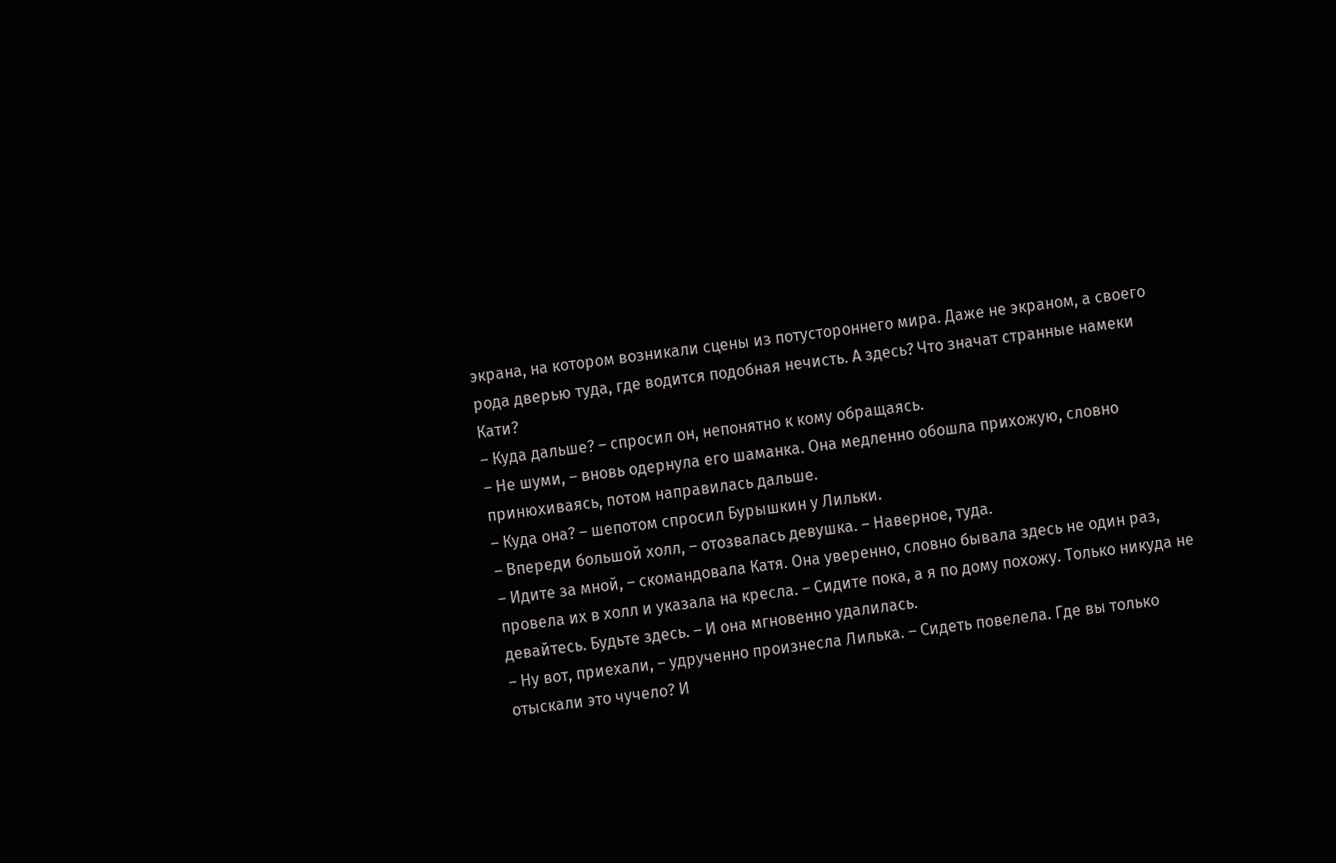экрана, на котором возникали сцены из потустороннего мира. Даже не экраном, а своего рода дверью туда, где водится подобная нечисть. А здесь? Что значат странные намеки Кати?
– Куда дальше? – спросил он, непонятно к кому обращаясь.
– Не шуми, – вновь одернула его шаманка. Она медленно обошла прихожую, словно принюхиваясь, потом направилась дальше.
– Куда она? – шепотом спросил Бурышкин у Лильки.
– Впереди большой холл, – отозвалась девушка. – Наверное, туда.
– Идите за мной, – скомандовала Катя. Она уверенно, словно бывала здесь не один раз, провела их в холл и указала на кресла. – Сидите пока, а я по дому похожу. Только никуда не девайтесь. Будьте здесь. – И она мгновенно удалилась.
– Ну вот, приехали, – удрученно произнесла Лилька. – Сидеть повелела. Где вы только отыскали это чучело? И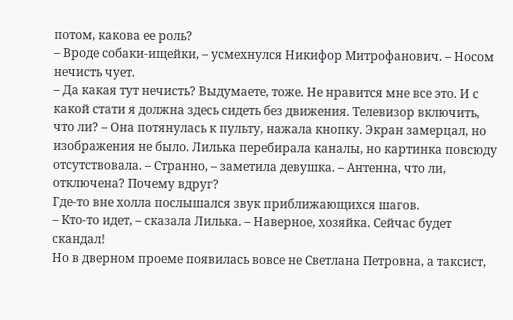потом, какова ее роль?
– Вроде собаки-ищейки, – усмехнулся Никифор Митрофанович. – Носом нечисть чует.
– Да какая тут нечисть? Выдумаете, тоже. Не нравится мне все это. И с какой стати я должна здесь сидеть без движения. Телевизор включить, что ли? – Она потянулась к пульту, нажала кнопку. Экран замерцал, но изображения не было. Лилька перебирала каналы, но картинка повсюду отсутствовала. – Странно, – заметила девушка. – Антенна, что ли, отключена? Почему вдруг?
Где-то вне холла послышался звук приближающихся шагов.
– Кто-то идет, – сказала Лилька. – Наверное, хозяйка. Сейчас будет скандал!
Но в дверном проеме появилась вовсе не Светлана Петровна, а таксист,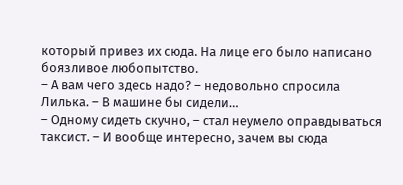который привез их сюда. На лице его было написано боязливое любопытство.
– А вам чего здесь надо? – недовольно спросила Лилька. – В машине бы сидели…
– Одному сидеть скучно, – стал неумело оправдываться таксист. – И вообще интересно, зачем вы сюда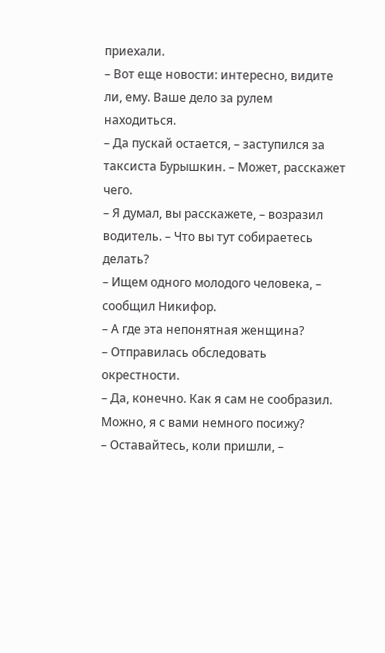приехали.
– Вот еще новости: интересно, видите ли, ему. Ваше дело за рулем находиться.
– Да пускай остается, – заступился за таксиста Бурышкин. – Может, расскажет чего.
– Я думал, вы расскажете, – возразил водитель. – Что вы тут собираетесь делать?
– Ищем одного молодого человека, – сообщил Никифор.
– А где эта непонятная женщина?
– Отправилась обследовать окрестности.
– Да, конечно. Как я сам не сообразил. Можно, я с вами немного посижу?
– Оставайтесь, коли пришли, –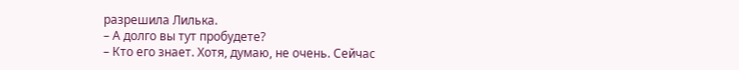разрешила Лилька.
– А долго вы тут пробудете?
– Кто его знает. Хотя, думаю, не очень. Сейчас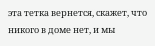эта тетка вернется, скажет, что никого в доме нет, и мы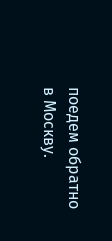поедем обратно в Москву.